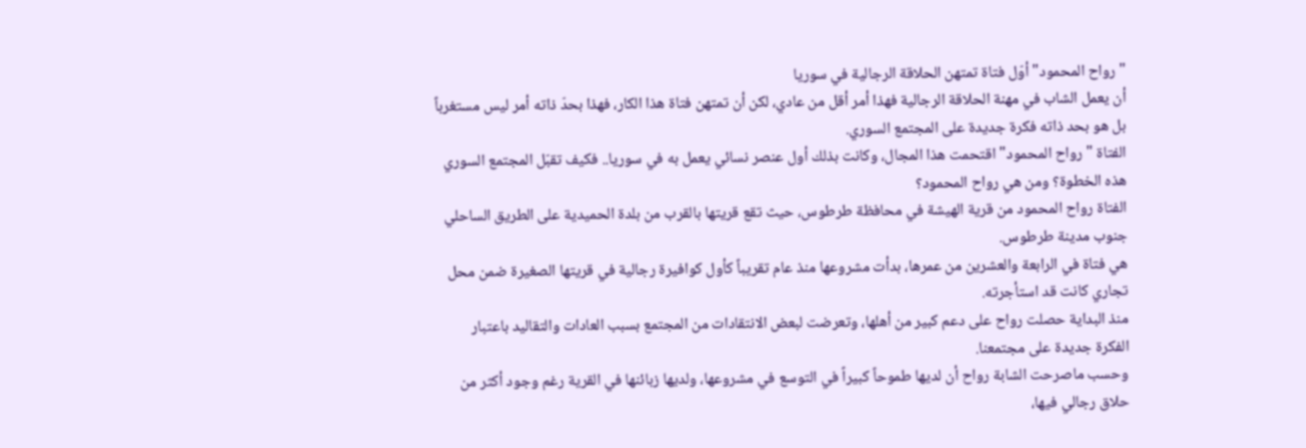"رواح المحمود" أوّل فتاة تمتهن الحلاقة الرجالية في سوريا
أن يعمل الشاب في مهنة الحلاقة الرجالية فهذا أمر أقل من عادي، لكن أن تمتهن فتاة هذا الكار، فهذا بحدّ ذاته أمر ليس مستغرباً بل هو بحد ذاته فكرة جديدة على المجتمع السوري.
الفتاة "رواح المحمود" اقتحمت هذا المجال، وكانت بذلك أول عنصر نسائي يعمل به في سوريا.. فكيف تقبّل المجتمع السوري هذه الخطوة؟ ومن هي رواح المحمود؟
الفتاة رواح المحمود من قرية الهيشة في محافظة طرطوس، حيث تقع قريتها بالقرب من بلدة الحميدية على الطريق الساحلي جنوب مدينة طرطوس.
هي فتاة في الرابعة والعشرين من عمرها، بدأت مشروعها منذ عام تقريباً كأول كوافيرة رجالية في قريتها الصغيرة ضمن محل تجاري كانت قد استأجرته.
منذ البداية حصلت رواح على دعم كبير من أهلها، وتعرضت لبعض الانتقادات من المجتمع بسبب العادات والتقاليد باعتبار الفكرة جديدة على مجتمعنا.
وحسب ماصرحت الشابة رواح أن لديها طموحاً كبيراً في التوسع في مشروعها، ولديها زبائنها في القرية رغم وجود أكثر من حلاق رجالي فيها،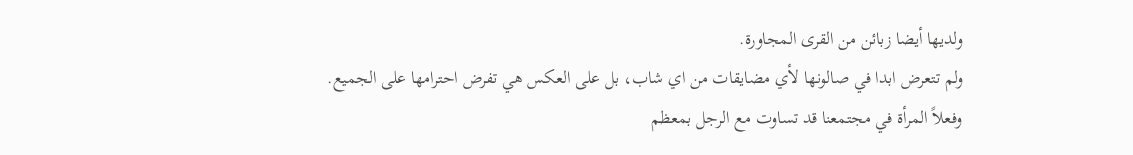ولديها أيضا زبائن من القرى المجاورة.
ولم تتعرض ابدا في صالونها لأي مضايقات من اي شاب، بل على العكس هي تفرض احترامها على الجميع.
وفعلاً المرأة في مجتمعنا قد تساوت مع الرجل بمعظم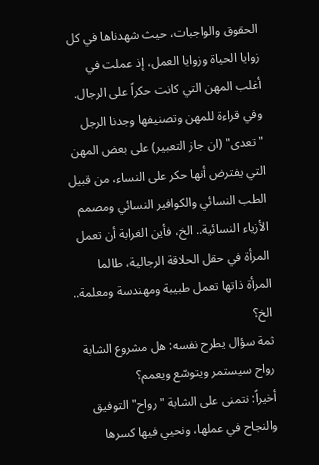الحقوق والواجبات، حيث شهدناها في كل زوايا الحياة وزوايا العمل، إذ عملت في أغلب المهن التي كانت حكراً على الرجال.
وفي قراءة للمهن وتصنيفها وجدنا الرجل "تعدى" (ان جاز التعبير) على بعض المهن التي يفترض أنها حكر على النساء، من قبيل الطب النسائي والكوافير النسائي ومصمم الأزياء النسائية.. الخ، فأين الغرابة أن تعمل المرأة في حقل الحلاقة الرجالية، طالما المرأة ذاتها تعمل طبيبة ومهندسة ومعلمة.. الخ؟
ثمة سؤال يطرح نفسه: هل مشروع الشابة رواح سيستمر ويتوسّع ويعمم؟
أخيراً: نتمنى على الشابة "رواح" التوفيق والنجاح في عملها، ونحيي فيها كسرها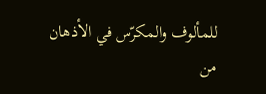للمألوف والمكرّس في الأذهان من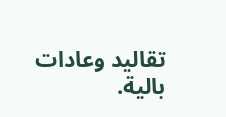تقاليد وعادات بالية.